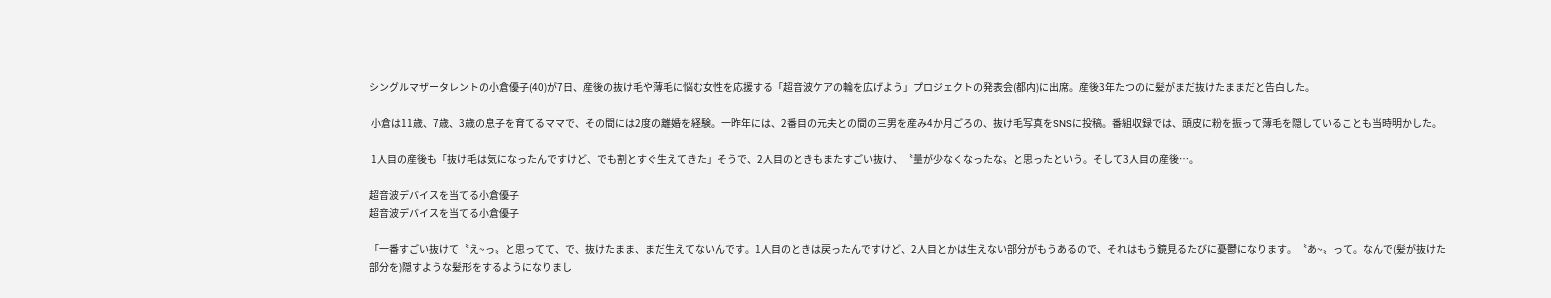シングルマザータレントの小倉優子(40)が7日、産後の抜け毛や薄毛に悩む女性を応援する「超音波ケアの輪を広げよう」プロジェクトの発表会(都内)に出席。産後3年たつのに髪がまだ抜けたままだと告白した。

 小倉は11歳、7歳、3歳の息子を育てるママで、その間には2度の離婚を経験。一昨年には、2番目の元夫との間の三男を産み4か月ごろの、抜け毛写真をSNSに投稿。番組収録では、頭皮に粉を振って薄毛を隠していることも当時明かした。

 1人目の産後も「抜け毛は気になったんですけど、でも割とすぐ生えてきた」そうで、2人目のときもまたすごい抜け、〝量が少なくなったな〟と思ったという。そして3人目の産後…。

超音波デバイスを当てる小倉優子
超音波デバイスを当てる小倉優子

「一番すごい抜けて〝え~っ〟と思ってて、で、抜けたまま、まだ生えてないんです。1人目のときは戻ったんですけど、2人目とかは生えない部分がもうあるので、それはもう鏡見るたびに憂鬱になります。〝あ~〟って。なんで(髪が抜けた部分を)隠すような髪形をするようになりまし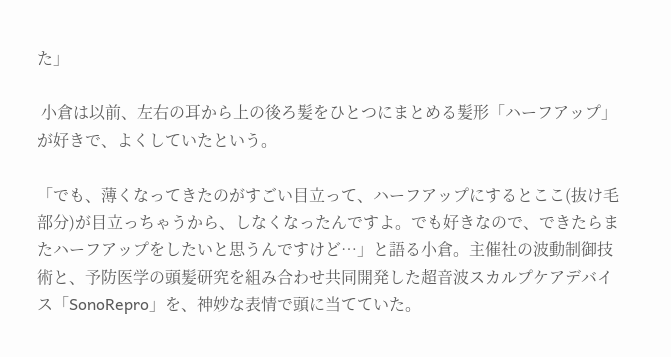た」

 小倉は以前、左右の耳から上の後ろ髪をひとつにまとめる髪形「ハーフアップ」が好きで、よくしていたという。

「でも、薄くなってきたのがすごい目立って、ハーフアップにするとここ(抜け毛部分)が目立っちゃうから、しなくなったんですよ。でも好きなので、できたらまたハーフアップをしたいと思うんですけど…」と語る小倉。主催社の波動制御技術と、予防医学の頭髪研究を組み合わせ共同開発した超音波スカルプケアデバイス「SonoRepro」を、神妙な表情で頭に当てていた。